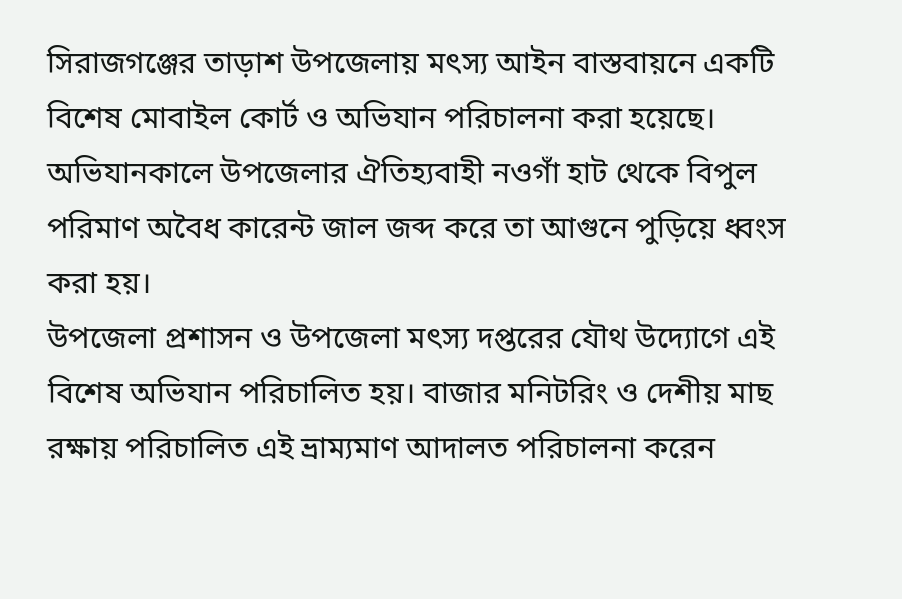সিরাজগঞ্জের তাড়াশ উপজেলায় মৎস্য আইন বাস্তবায়নে একটি বিশেষ মোবাইল কোর্ট ও অভিযান পরিচালনা করা হয়েছে। অভিযানকালে উপজেলার ঐতিহ্যবাহী নওগাঁ হাট থেকে বিপুল পরিমাণ অবৈধ কারেন্ট জাল জব্দ করে তা আগুনে পুড়িয়ে ধ্বংস করা হয়।
উপজেলা প্রশাসন ও উপজেলা মৎস্য দপ্তরের যৌথ উদ্যোগে এই বিশেষ অভিযান পরিচালিত হয়। বাজার মনিটরিং ও দেশীয় মাছ রক্ষায় পরিচালিত এই ভ্রাম্যমাণ আদালত পরিচালনা করেন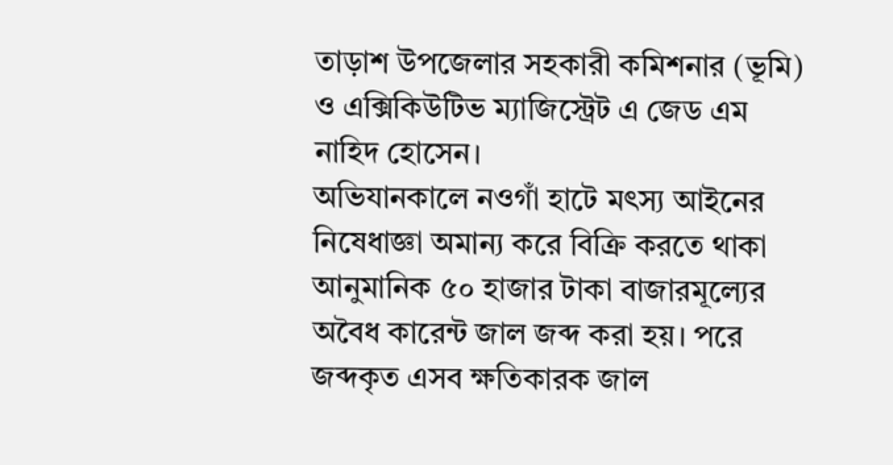তাড়াশ উপজেলার সহকারী কমিশনার (ভূমি) ও এক্সিকিউটিভ ম্যাজিস্ট্রেট এ জেড এম নাহিদ হোসেন।
অভিযানকালে নওগাঁ হাটে মৎস্য আইনের নিষেধাজ্ঞা অমান্য করে বিক্রি করতে থাকা আনুমানিক ৫০ হাজার টাকা বাজারমূল্যের অবৈধ কারেন্ট জাল জব্দ করা হয়। পরে জব্দকৃত এসব ক্ষতিকারক জাল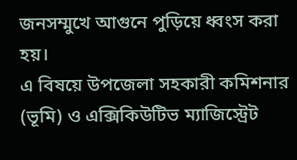জনসম্মুখে আগুনে পুড়িয়ে ধ্বংস করা হয়।
এ বিষয়ে উপজেলা সহকারী কমিশনার (ভূমি) ও এক্সিকিউটিভ ম্যাজিস্ট্রেট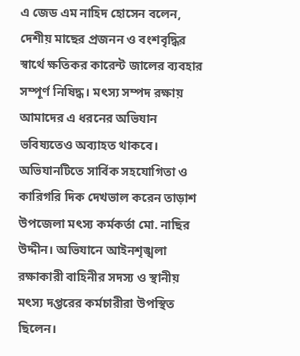এ জেড এম নাহিদ হোসেন বলেন, দেশীয় মাছের প্রজনন ও বংশবৃদ্ধির স্বার্থে ক্ষতিকর কারেন্ট জালের ব্যবহার সম্পূর্ণ নিষিদ্ধ। মৎস্য সম্পদ রক্ষায় আমাদের এ ধরনের অভিযান ভবিষ্যতেও অব্যাহত থাকবে।
অভিযানটিতে সার্বিক সহযোগিতা ও কারিগরি দিক দেখভাল করেন তাড়াশ উপজেলা মৎস্য কর্মকর্তা মো. নাছির উদ্দীন। অভিযানে আইনশৃঙ্খলা রক্ষাকারী বাহিনীর সদস্য ও স্থানীয় মৎস্য দপ্তরের কর্মচারীরা উপস্থিত ছিলেন।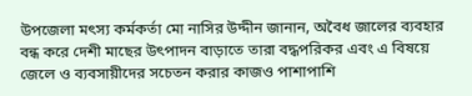উপজেলা মৎস্য কর্মকর্তা মো নাসির উদ্দীন জানান, অবৈধ জালের ব্যবহার বন্ধ করে দেশী মাছের উৎপাদন বাড়াতে তারা বদ্ধপরিকর এবং এ বিষয়ে জেলে ও ব্যবসায়ীদের সচেতন করার কাজও পাশাপাশি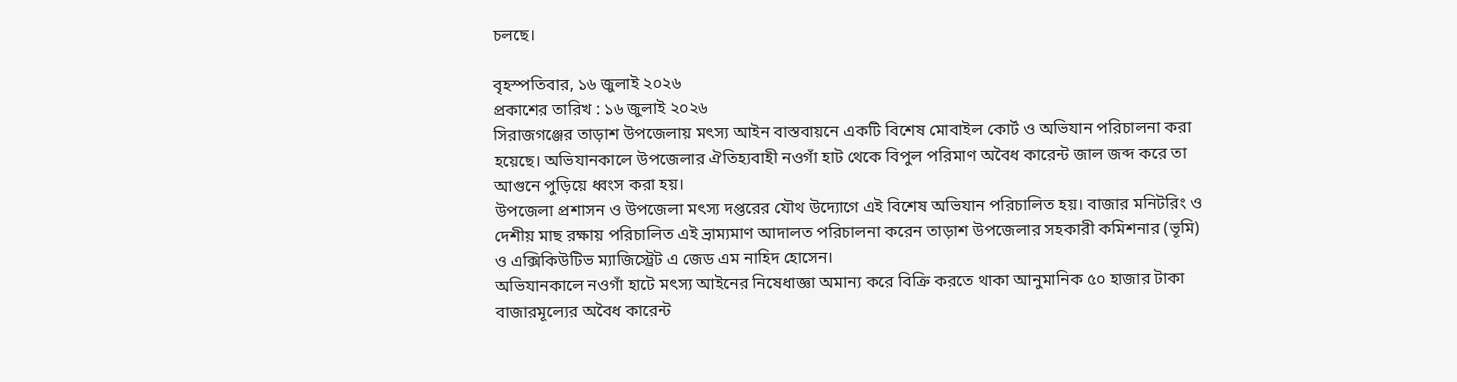চলছে।

বৃহস্পতিবার, ১৬ জুলাই ২০২৬
প্রকাশের তারিখ : ১৬ জুলাই ২০২৬
সিরাজগঞ্জের তাড়াশ উপজেলায় মৎস্য আইন বাস্তবায়নে একটি বিশেষ মোবাইল কোর্ট ও অভিযান পরিচালনা করা হয়েছে। অভিযানকালে উপজেলার ঐতিহ্যবাহী নওগাঁ হাট থেকে বিপুল পরিমাণ অবৈধ কারেন্ট জাল জব্দ করে তা আগুনে পুড়িয়ে ধ্বংস করা হয়।
উপজেলা প্রশাসন ও উপজেলা মৎস্য দপ্তরের যৌথ উদ্যোগে এই বিশেষ অভিযান পরিচালিত হয়। বাজার মনিটরিং ও দেশীয় মাছ রক্ষায় পরিচালিত এই ভ্রাম্যমাণ আদালত পরিচালনা করেন তাড়াশ উপজেলার সহকারী কমিশনার (ভূমি) ও এক্সিকিউটিভ ম্যাজিস্ট্রেট এ জেড এম নাহিদ হোসেন।
অভিযানকালে নওগাঁ হাটে মৎস্য আইনের নিষেধাজ্ঞা অমান্য করে বিক্রি করতে থাকা আনুমানিক ৫০ হাজার টাকা বাজারমূল্যের অবৈধ কারেন্ট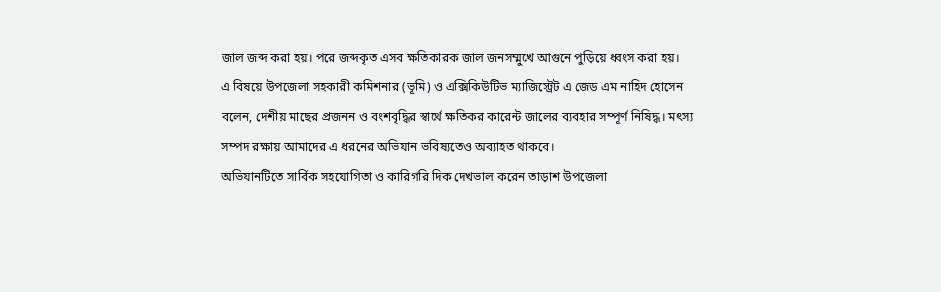জাল জব্দ করা হয়। পরে জব্দকৃত এসব ক্ষতিকারক জাল জনসম্মুখে আগুনে পুড়িয়ে ধ্বংস করা হয়।
এ বিষয়ে উপজেলা সহকারী কমিশনার (ভূমি) ও এক্সিকিউটিভ ম্যাজিস্ট্রেট এ জেড এম নাহিদ হোসেন বলেন, দেশীয় মাছের প্রজনন ও বংশবৃদ্ধির স্বার্থে ক্ষতিকর কারেন্ট জালের ব্যবহার সম্পূর্ণ নিষিদ্ধ। মৎস্য সম্পদ রক্ষায় আমাদের এ ধরনের অভিযান ভবিষ্যতেও অব্যাহত থাকবে।
অভিযানটিতে সার্বিক সহযোগিতা ও কারিগরি দিক দেখভাল করেন তাড়াশ উপজেলা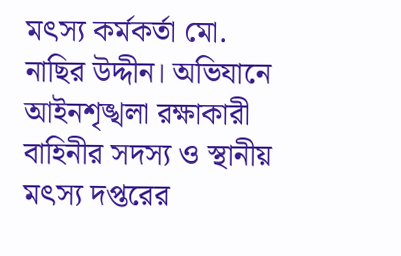মৎস্য কর্মকর্তা মো. নাছির উদ্দীন। অভিযানে আইনশৃঙ্খলা রক্ষাকারী বাহিনীর সদস্য ও স্থানীয় মৎস্য দপ্তরের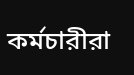কর্মচারীরা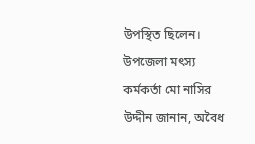উপস্থিত ছিলেন।
উপজেলা মৎস্য কর্মকর্তা মো নাসির উদ্দীন জানান, অবৈধ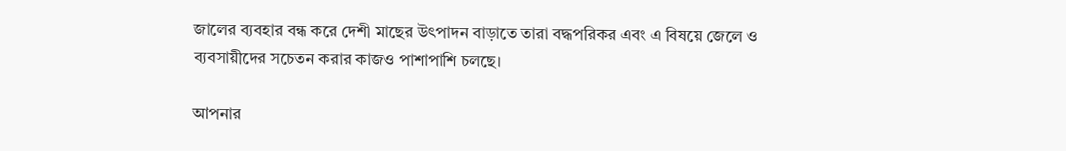জালের ব্যবহার বন্ধ করে দেশী মাছের উৎপাদন বাড়াতে তারা বদ্ধপরিকর এবং এ বিষয়ে জেলে ও ব্যবসায়ীদের সচেতন করার কাজও পাশাপাশি চলছে।

আপনার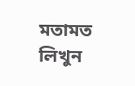মতামত লিখুন